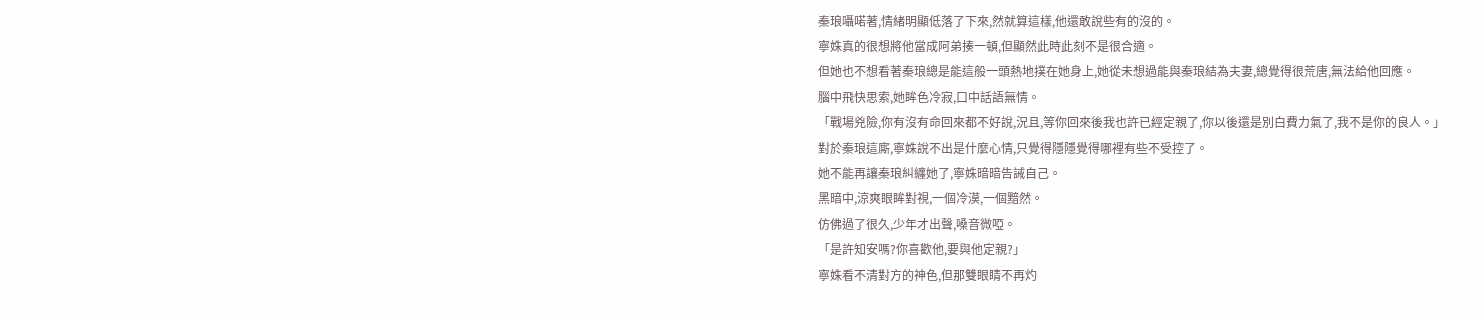秦琅囁喏著,情緒明顯低落了下來,然就算這樣,他還敢說些有的沒的。
寧姝真的很想將他當成阿弟揍一頓,但顯然此時此刻不是很合適。
但她也不想看著秦琅總是能這般一頭熱地撲在她身上,她從未想過能與秦琅結為夫妻,總覺得很荒唐,無法給他回應。
腦中飛快思索,她眸色冷寂,口中話語無情。
「戰場兇險,你有沒有命回來都不好說,況且,等你回來後我也許已經定親了,你以後還是別白費力氣了,我不是你的良人。」
對於秦琅這廝,寧姝說不出是什麼心情,只覺得隱隱覺得哪裡有些不受控了。
她不能再讓秦琅糾纏她了,寧姝暗暗告誡自己。
黑暗中,涼爽眼眸對視,一個冷漠,一個黯然。
仿佛過了很久,少年才出聲,嗓音微啞。
「是許知安嗎?你喜歡他,要與他定親?」
寧姝看不清對方的神色,但那雙眼睛不再灼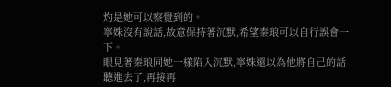灼是她可以察覺到的。
寧姝沒有說話,故意保持著沉默,希望秦琅可以自行誤會一下。
眼見著秦琅同她一樣陷入沉默,寧姝還以為他將自己的話聽進去了,再接再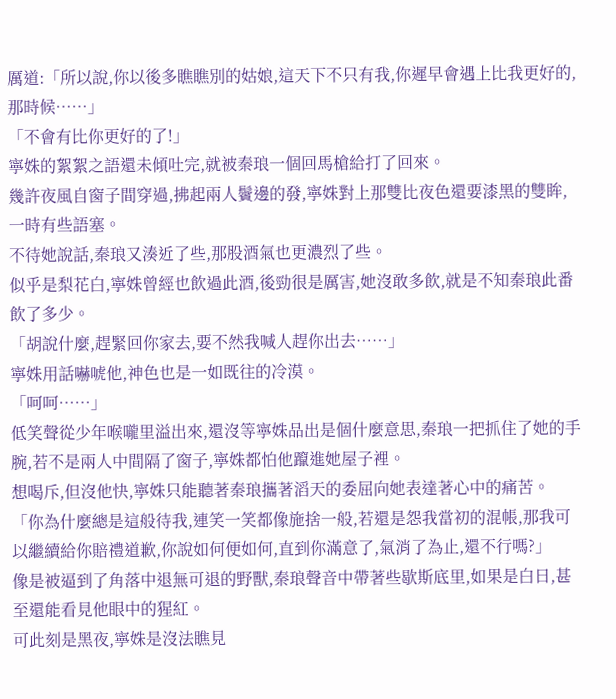厲道:「所以說,你以後多瞧瞧別的姑娘,這天下不只有我,你遲早會遇上比我更好的,那時候……」
「不會有比你更好的了!」
寧姝的絮絮之語還未傾吐完,就被秦琅一個回馬槍給打了回來。
幾許夜風自窗子間穿過,拂起兩人鬢邊的發,寧姝對上那雙比夜色還要漆黑的雙眸,一時有些語塞。
不待她說話,秦琅又湊近了些,那股酒氣也更濃烈了些。
似乎是梨花白,寧姝曾經也飲過此酒,後勁很是厲害,她沒敢多飲,就是不知秦琅此番飲了多少。
「胡說什麼,趕緊回你家去,要不然我喊人趕你出去……」
寧姝用話嚇唬他,神色也是一如既往的冷漠。
「呵呵……」
低笑聲從少年喉嚨里溢出來,還沒等寧姝品出是個什麼意思,秦琅一把抓住了她的手腕,若不是兩人中間隔了窗子,寧姝都怕他躥進她屋子裡。
想喝斥,但沒他快,寧姝只能聽著秦琅攜著滔天的委屈向她表達著心中的痛苦。
「你為什麼總是這般待我,連笑一笑都像施捨一般,若還是怨我當初的混帳,那我可以繼續給你賠禮道歉,你說如何便如何,直到你滿意了,氣消了為止,還不行嗎?」
像是被逼到了角落中退無可退的野獸,秦琅聲音中帶著些歇斯底里,如果是白日,甚至還能看見他眼中的猩紅。
可此刻是黑夜,寧姝是沒法瞧見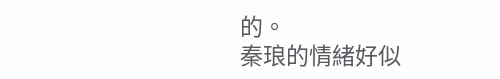的。
秦琅的情緒好似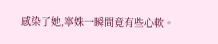感染了她,寧姝一瞬間竟有些心軟。